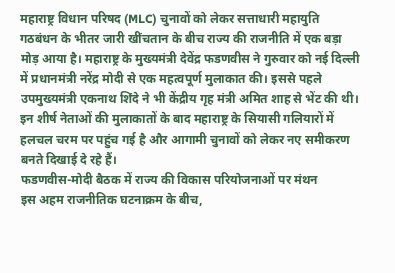महाराष्ट्र विधान परिषद (MLC) चुनावों को लेकर सत्ताधारी महायुति गठबंधन के भीतर जारी खींचतान के बीच राज्य की राजनीति में एक बड़ा मोड़ आया है। महाराष्ट्र के मुख्यमंत्री देवेंद्र फडणवीस ने गुरुवार को नई दिल्ली में प्रधानमंत्री नरेंद्र मोदी से एक महत्वपूर्ण मुलाकात की। इससे पहले उपमुख्यमंत्री एकनाथ शिंदे ने भी केंद्रीय गृह मंत्री अमित शाह से भेंट की थी। इन शीर्ष नेताओं की मुलाकातों के बाद महाराष्ट्र के सियासी गलियारों में हलचल चरम पर पहुंच गई है और आगामी चुनावों को लेकर नए समीकरण बनते दिखाई दे रहे हैं।
फडणवीस-मोदी बैठक में राज्य की विकास परियोजनाओं पर मंथन
इस अहम राजनीतिक घटनाक्रम के बीच,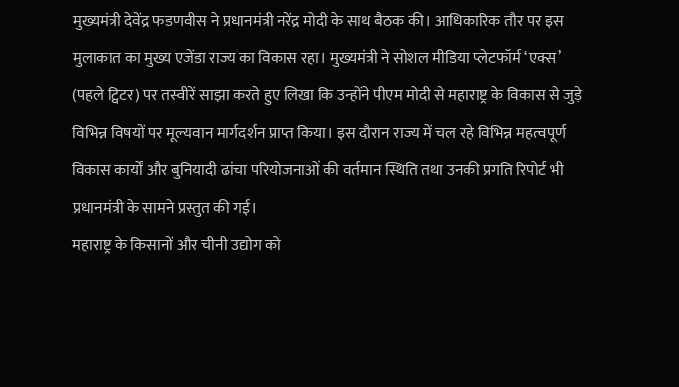मुख्यमंत्री देवेंद्र फडणवीस ने प्रधानमंत्री नरेंद्र मोदी के साथ बैठक की। आधिकारिक तौर पर इस मुलाकात का मुख्य एजेंडा राज्य का विकास रहा। मुख्यमंत्री ने सोशल मीडिया प्लेटफॉर्म ‘एक्स’ (पहले ट्विटर) पर तस्वीरें साझा करते हुए लिखा कि उन्होंने पीएम मोदी से महाराष्ट्र के विकास से जुड़े विभिन्न विषयों पर मूल्यवान मार्गदर्शन प्राप्त किया। इस दौरान राज्य में चल रहे विभिन्न महत्वपूर्ण विकास कार्यों और बुनियादी ढांचा परियोजनाओं की वर्तमान स्थिति तथा उनकी प्रगति रिपोर्ट भी प्रधानमंत्री के सामने प्रस्तुत की गई।
महाराष्ट्र के किसानों और चीनी उद्योग को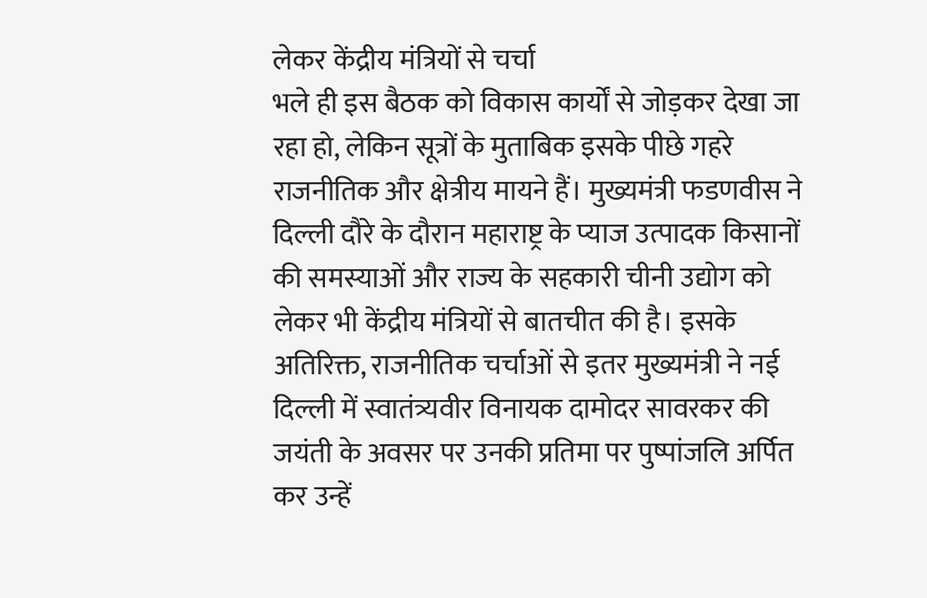लेकर केंद्रीय मंत्रियों से चर्चा
भले ही इस बैठक को विकास कार्यों से जोड़कर देखा जा रहा हो, लेकिन सूत्रों के मुताबिक इसके पीछे गहरे राजनीतिक और क्षेत्रीय मायने हैं। मुख्यमंत्री फडणवीस ने दिल्ली दौरे के दौरान महाराष्ट्र के प्याज उत्पादक किसानों की समस्याओं और राज्य के सहकारी चीनी उद्योग को लेकर भी केंद्रीय मंत्रियों से बातचीत की है। इसके अतिरिक्त, राजनीतिक चर्चाओं से इतर मुख्यमंत्री ने नई दिल्ली में स्वातंत्र्यवीर विनायक दामोदर सावरकर की जयंती के अवसर पर उनकी प्रतिमा पर पुष्पांजलि अर्पित कर उन्हें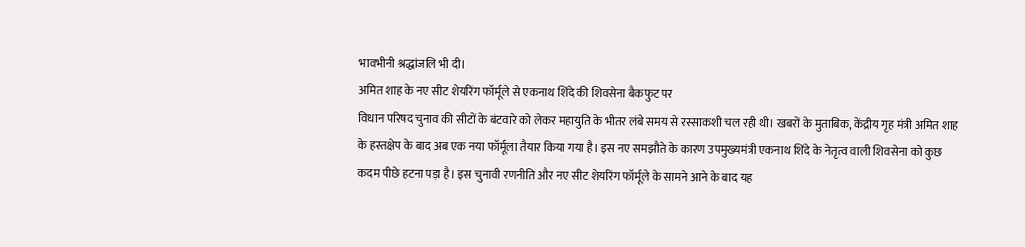भावभीनी श्रद्धांजलि भी दी।
अमित शाह के नए सीट शेयरिंग फॉर्मूले से एकनाथ शिंदे की शिवसेना बैकफुट पर
विधान परिषद चुनाव की सीटों के बंटवारे को लेकर महायुति के भीतर लंबे समय से रस्साकशी चल रही थी। खबरों के मुताबिक, केंद्रीय गृह मंत्री अमित शाह के हस्तक्षेप के बाद अब एक नया फॉर्मूला तैयार किया गया है। इस नए समझौते के कारण उपमुख्यमंत्री एकनाथ शिंदे के नेतृत्व वाली शिवसेना को कुछ कदम पीछे हटना पड़ा है। इस चुनावी रणनीति और नए सीट शेयरिंग फॉर्मूले के सामने आने के बाद यह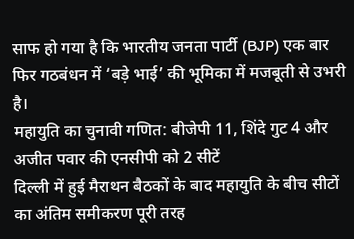साफ हो गया है कि भारतीय जनता पार्टी (BJP) एक बार फिर गठबंधन में ‘बड़े भाई’ की भूमिका में मजबूती से उभरी है।
महायुति का चुनावी गणित: बीजेपी 11, शिंदे गुट 4 और अजीत पवार की एनसीपी को 2 सीटें
दिल्ली में हुई मैराथन बैठकों के बाद महायुति के बीच सीटों का अंतिम समीकरण पूरी तरह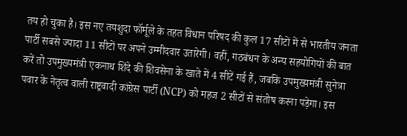तय हो चुका है। इस नए तयशुदा फॉर्मूले के तहत विधान परिषद की कुल 17 सीटों में से भारतीय जनता पार्टी सबसे ज्यादा 11 सीटों पर अपने उम्मीदवार उतारेगी। वहीं, गठबंधन के अन्य सहयोगियों की बात करें तो उपमुख्यमंत्री एकनाथ शिंदे की शिवसेना के खाते में 4 सीटें गई हैं, जबकि उपमुख्यमंत्री सुनेत्रा पवार के नेतृत्व वाली राष्ट्रवादी कांग्रेस पार्टी (NCP) को महज 2 सीटों से संतोष करना पड़ेगा। इस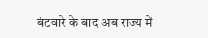बंटवारे के बाद अब राज्य में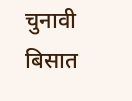चुनावी बिसात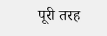पूरी तरह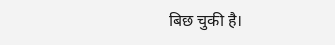बिछ चुकी है।